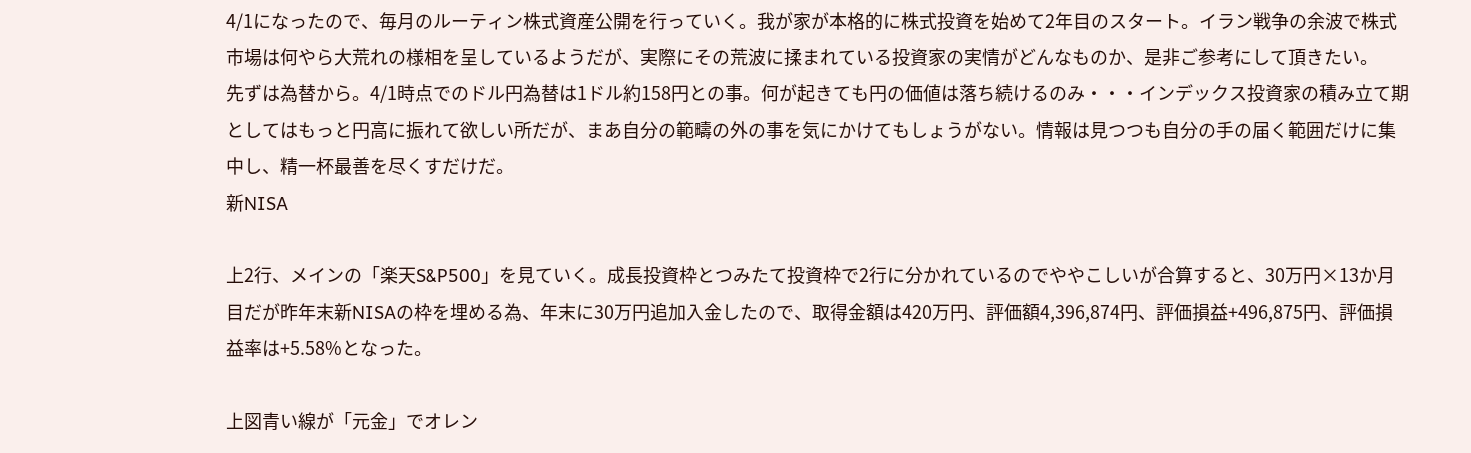4/1になったので、毎月のルーティン株式資産公開を行っていく。我が家が本格的に株式投資を始めて2年目のスタート。イラン戦争の余波で株式市場は何やら大荒れの様相を呈しているようだが、実際にその荒波に揉まれている投資家の実情がどんなものか、是非ご参考にして頂きたい。
先ずは為替から。4/1時点でのドル円為替は1ドル約158円との事。何が起きても円の価値は落ち続けるのみ・・・インデックス投資家の積み立て期としてはもっと円高に振れて欲しい所だが、まあ自分の範疇の外の事を気にかけてもしょうがない。情報は見つつも自分の手の届く範囲だけに集中し、精一杯最善を尽くすだけだ。
新NISA

上2行、メインの「楽天S&P500」を見ていく。成長投資枠とつみたて投資枠で2行に分かれているのでややこしいが合算すると、30万円×13か月目だが昨年末新NISAの枠を埋める為、年末に30万円追加入金したので、取得金額は420万円、評価額4,396,874円、評価損益+496,875円、評価損益率は+5.58%となった。

上図青い線が「元金」でオレン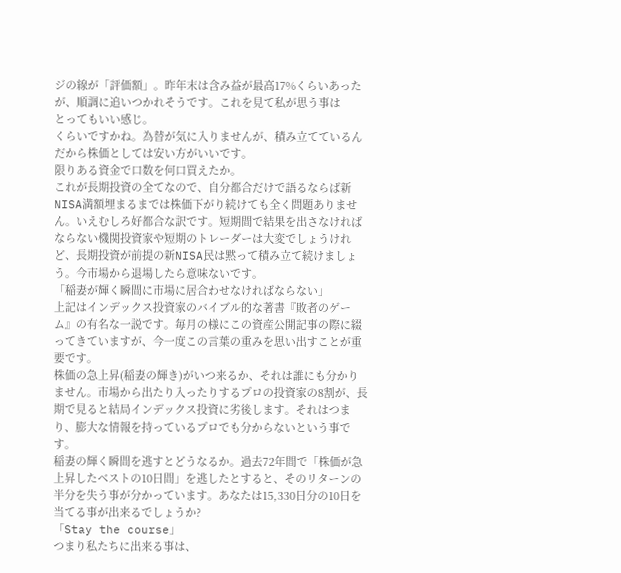ジの線が「評価額」。昨年末は含み益が最高17%くらいあったが、順調に追いつかれそうです。これを見て私が思う事は
とってもいい感じ。
くらいですかね。為替が気に入りませんが、積み立てているんだから株価としては安い方がいいです。
限りある資金で口数を何口買えたか。
これが長期投資の全てなので、自分都合だけで語るならば新NISA満額埋まるまでは株価下がり続けても全く問題ありません。いえむしろ好都合な訳です。短期間で結果を出さなければならない機関投資家や短期のトレーダーは大変でしょうけれど、長期投資が前提の新NISA民は黙って積み立て続けましょう。今市場から退場したら意味ないです。
「稲妻が輝く瞬間に市場に居合わせなければならない」
上記はインデックス投資家のバイブル的な著書『敗者のゲーム』の有名な一説です。毎月の様にこの資産公開記事の際に綴ってきていますが、今一度この言葉の重みを思い出すことが重要です。
株価の急上昇(稲妻の輝き)がいつ来るか、それは誰にも分かりません。市場から出たり入ったりするプロの投資家の8割が、長期で見ると結局インデックス投資に劣後します。それはつまり、膨大な情報を持っているプロでも分からないという事です。
稲妻の輝く瞬間を逃すとどうなるか。過去72年間で「株価が急上昇したベストの10日間」を逃したとすると、そのリターンの半分を失う事が分かっています。あなたは15,330日分の10日を当てる事が出来るでしょうか?
「Stay the course」
つまり私たちに出来る事は、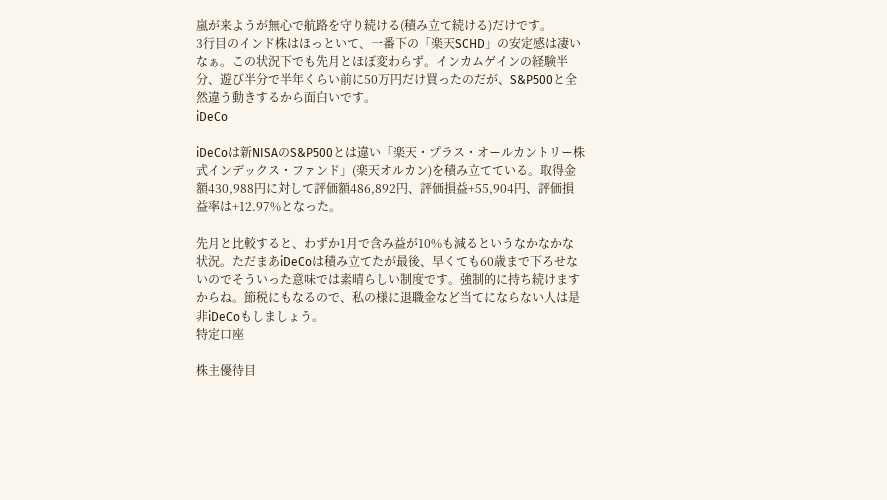嵐が来ようが無心で航路を守り続ける(積み立て続ける)だけです。
3行目のインド株はほっといて、一番下の「楽天SCHD」の安定感は凄いなぁ。この状況下でも先月とほぼ変わらず。インカムゲインの経験半分、遊び半分で半年くらい前に50万円だけ買ったのだが、S&P500と全然違う動きするから面白いです。
iDeCo

iDeCoは新NISAのS&P500とは違い「楽天・プラス・オールカントリー株式インデックス・ファンド」(楽天オルカン)を積み立てている。取得金額430,988円に対して評価額486,892円、評価損益+55,904円、評価損益率は+12.97%となった。

先月と比較すると、わずか1月で含み益が10%も減るというなかなかな状況。ただまあiDeCoは積み立てたが最後、早くても60歳まで下ろせないのでそういった意味では素晴らしい制度です。強制的に持ち続けますからね。節税にもなるので、私の様に退職金など当てにならない人は是非iDeCoもしましょう。
特定口座

株主優待目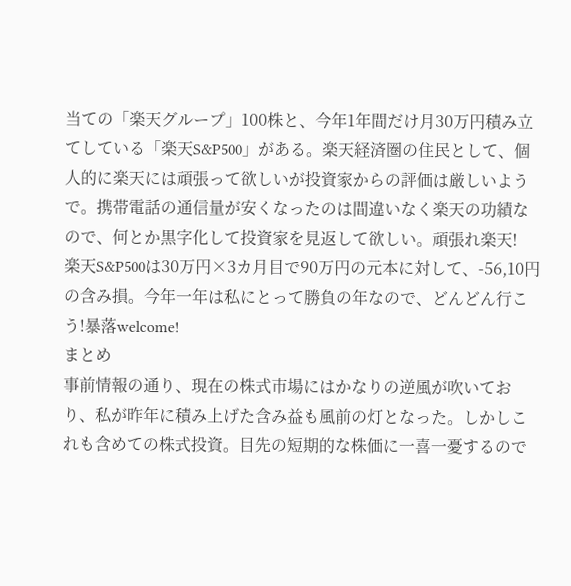当ての「楽天グループ」100株と、今年1年間だけ月30万円積み立てしている「楽天S&P500」がある。楽天経済圏の住民として、個人的に楽天には頑張って欲しいが投資家からの評価は厳しいようで。携帯電話の通信量が安くなったのは間違いなく楽天の功績なので、何とか黒字化して投資家を見返して欲しい。頑張れ楽天!
楽天S&P500は30万円×3カ月目で90万円の元本に対して、-56,10円の含み損。今年一年は私にとって勝負の年なので、どんどん行こう!暴落welcome!
まとめ
事前情報の通り、現在の株式市場にはかなりの逆風が吹いており、私が昨年に積み上げた含み益も風前の灯となった。しかしこれも含めての株式投資。目先の短期的な株価に一喜一憂するので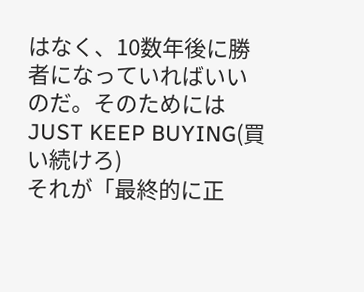はなく、10数年後に勝者になっていればいいのだ。そのためには
JUST KEEP BUYING(買い続けろ)
それが「最終的に正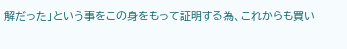解だった」という事をこの身をもって証明する為、これからも買い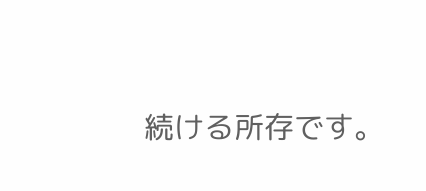続ける所存です。